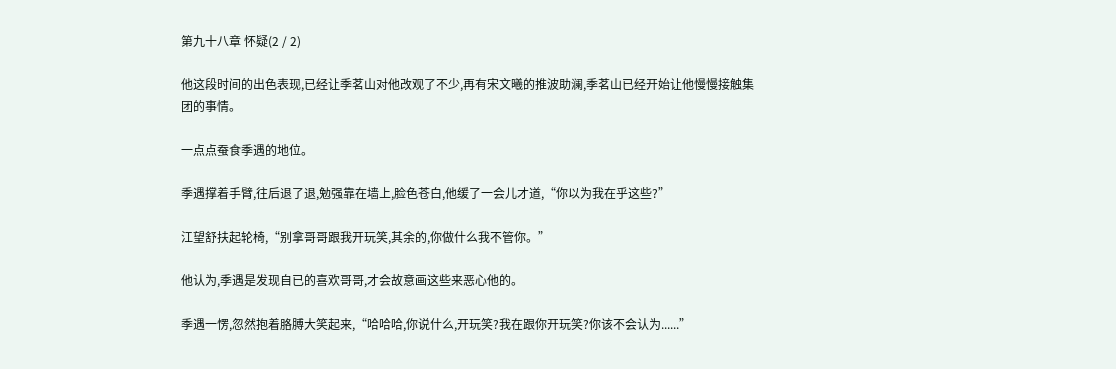第九十八章 怀疑(2 / 2)

他这段时间的出色表现,已经让季茗山对他改观了不少,再有宋文曦的推波助澜,季茗山已经开始让他慢慢接触集团的事情。

一点点蚕食季遇的地位。

季遇撑着手臂,往后退了退,勉强靠在墙上,脸色苍白,他缓了一会儿才道,“你以为我在乎这些?”

江望舒扶起轮椅,“别拿哥哥跟我开玩笑,其余的,你做什么我不管你。”

他认为,季遇是发现自已的喜欢哥哥,才会故意画这些来恶心他的。

季遇一愣,忽然抱着胳膊大笑起来,“哈哈哈,你说什么,开玩笑?我在跟你开玩笑?你该不会认为......”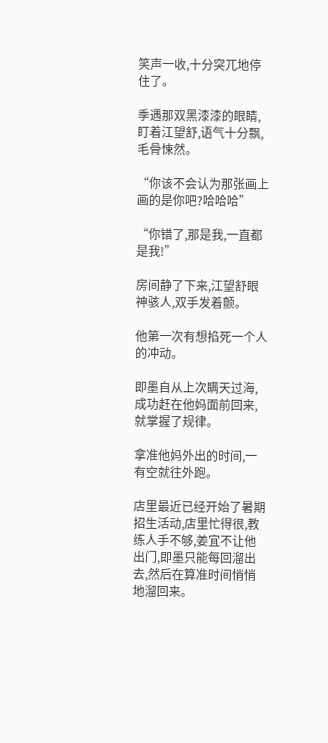笑声一收,十分突兀地停住了。

季遇那双黑漆漆的眼睛,盯着江望舒,语气十分飘,毛骨悚然。

“你该不会认为那张画上画的是你吧?哈哈哈”

“你错了,那是我,一直都是我!”

房间静了下来,江望舒眼神骇人,双手发着颤。

他第一次有想掐死一个人的冲动。

即墨自从上次瞒天过海,成功赶在他妈面前回来,就掌握了规律。

拿准他妈外出的时间,一有空就往外跑。

店里最近已经开始了暑期招生活动,店里忙得很,教练人手不够,姜宜不让他出门,即墨只能每回溜出去,然后在算准时间悄悄地溜回来。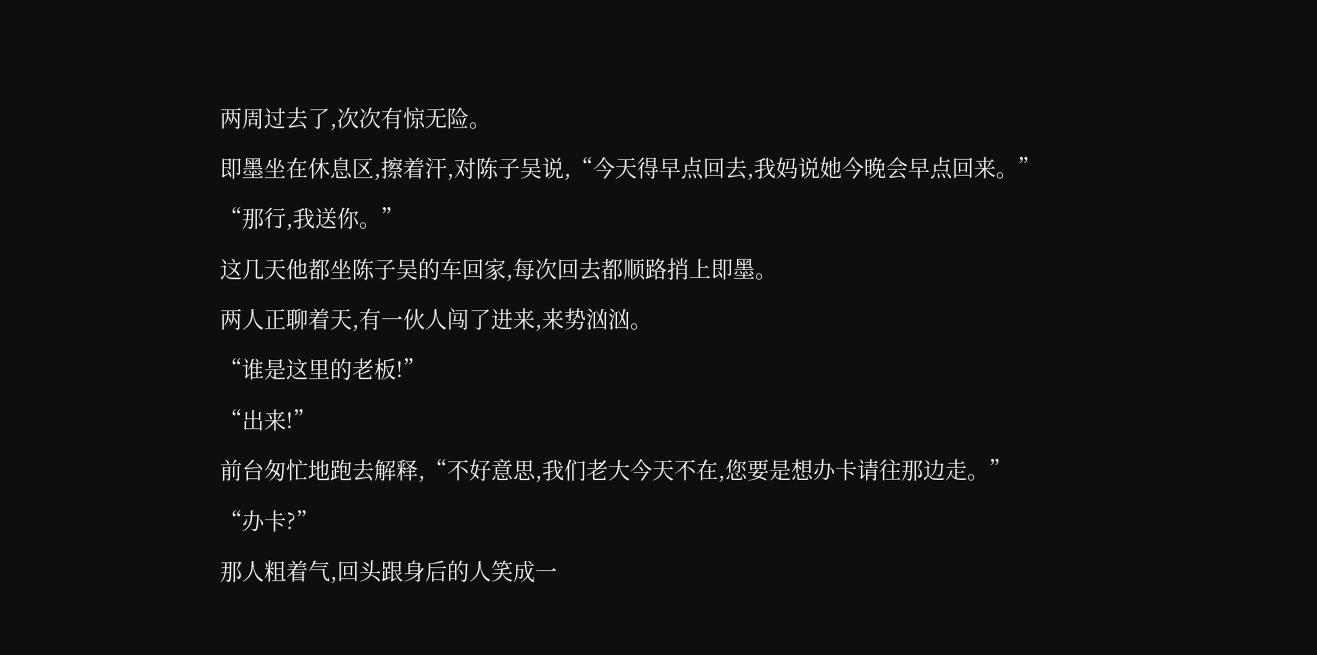两周过去了,次次有惊无险。

即墨坐在休息区,擦着汗,对陈子吴说,“今天得早点回去,我妈说她今晚会早点回来。”

“那行,我送你。”

这几天他都坐陈子吴的车回家,每次回去都顺路捎上即墨。

两人正聊着天,有一伙人闯了进来,来势汹汹。

“谁是这里的老板!”

“出来!”

前台匆忙地跑去解释,“不好意思,我们老大今天不在,您要是想办卡请往那边走。”

“办卡?”

那人粗着气,回头跟身后的人笑成一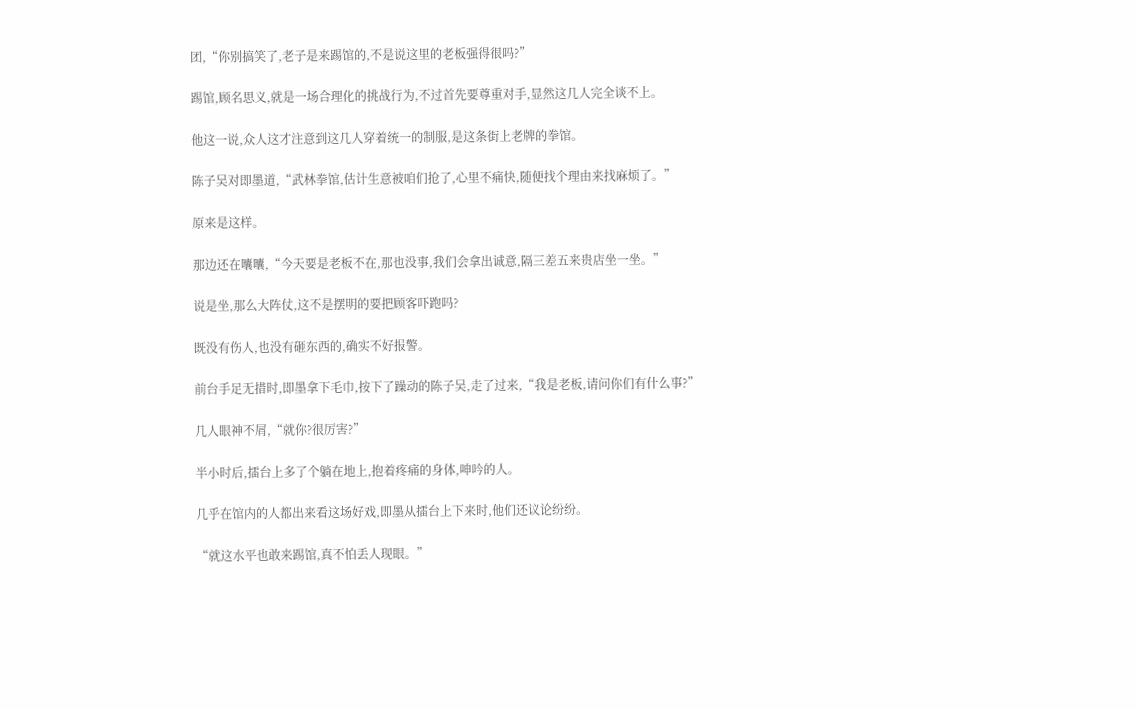团,“你别搞笑了,老子是来踢馆的,不是说这里的老板强得很吗?”

踢馆,顾名思义,就是一场合理化的挑战行为,不过首先要尊重对手,显然这几人完全谈不上。

他这一说,众人这才注意到这几人穿着统一的制服,是这条街上老牌的拳馆。

陈子吴对即墨道,“武林拳馆,估计生意被咱们抢了,心里不痛快,随便找个理由来找麻烦了。”

原来是这样。

那边还在囔囔,“今天要是老板不在,那也没事,我们会拿出诚意,隔三差五来贵店坐一坐。”

说是坐,那么大阵仗,这不是摆明的要把顾客吓跑吗?

既没有伤人,也没有砸东西的,确实不好报警。

前台手足无措时,即墨拿下毛巾,按下了躁动的陈子吴,走了过来,“我是老板,请问你们有什么事?”

几人眼神不屑,“就你?很厉害?”

半小时后,擂台上多了个躺在地上,抱着疼痛的身体,呻吟的人。

几乎在馆内的人都出来看这场好戏,即墨从擂台上下来时,他们还议论纷纷。

“就这水平也敢来踢馆,真不怕丢人现眼。”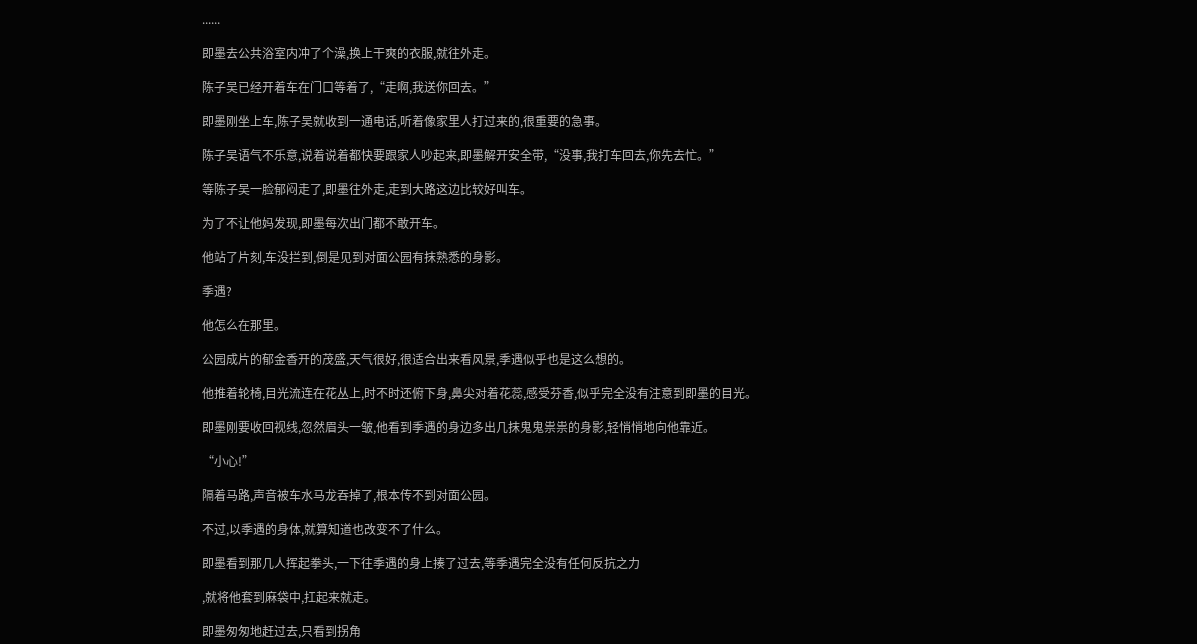......

即墨去公共浴室内冲了个澡,换上干爽的衣服,就往外走。

陈子吴已经开着车在门口等着了,“走啊,我送你回去。”

即墨刚坐上车,陈子吴就收到一通电话,听着像家里人打过来的,很重要的急事。

陈子吴语气不乐意,说着说着都快要跟家人吵起来,即墨解开安全带,“没事,我打车回去,你先去忙。”

等陈子吴一脸郁闷走了,即墨往外走,走到大路这边比较好叫车。

为了不让他妈发现,即墨每次出门都不敢开车。

他站了片刻,车没拦到,倒是见到对面公园有抹熟悉的身影。

季遇?

他怎么在那里。

公园成片的郁金香开的茂盛,天气很好,很适合出来看风景,季遇似乎也是这么想的。

他推着轮椅,目光流连在花丛上,时不时还俯下身,鼻尖对着花蕊,感受芬香,似乎完全没有注意到即墨的目光。

即墨刚要收回视线,忽然眉头一皱,他看到季遇的身边多出几抹鬼鬼祟祟的身影,轻悄悄地向他靠近。

“小心!”

隔着马路,声音被车水马龙吞掉了,根本传不到对面公园。

不过,以季遇的身体,就算知道也改变不了什么。

即墨看到那几人挥起拳头,一下往季遇的身上揍了过去,等季遇完全没有任何反抗之力

,就将他套到麻袋中,扛起来就走。

即墨匆匆地赶过去,只看到拐角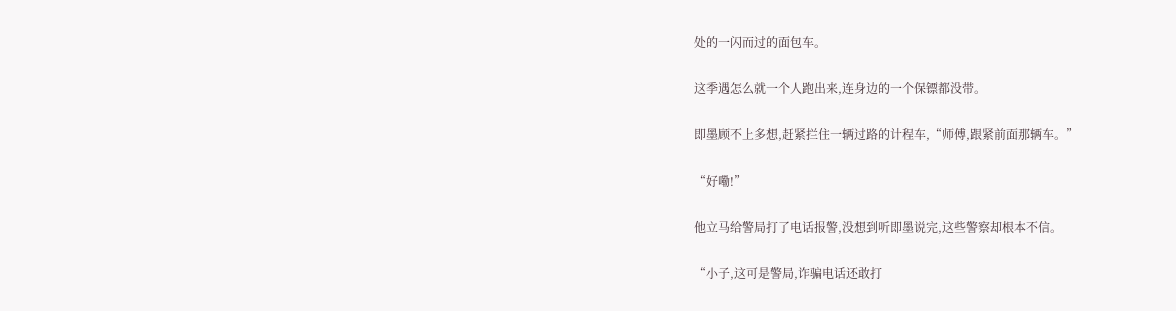处的一闪而过的面包车。

这季遇怎么就一个人跑出来,连身边的一个保镖都没带。

即墨顾不上多想,赶紧拦住一辆过路的计程车,“师傅,跟紧前面那辆车。”

“好嘞!”

他立马给警局打了电话报警,没想到听即墨说完,这些警察却根本不信。

“小子,这可是警局,诈骗电话还敢打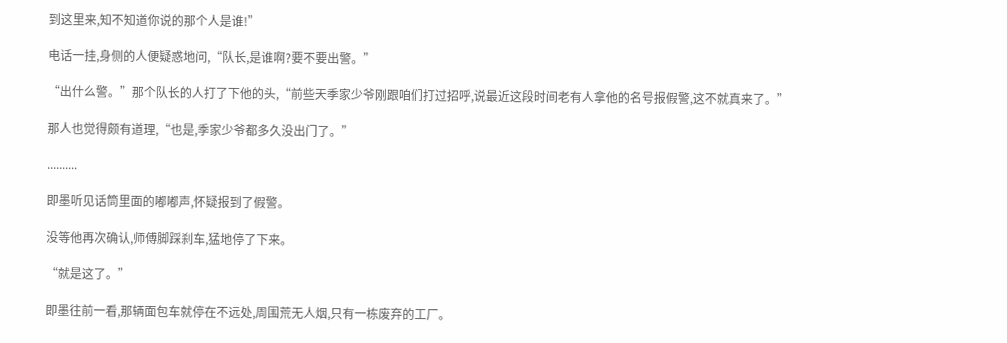到这里来,知不知道你说的那个人是谁!”

电话一挂,身侧的人便疑惑地问,“队长,是谁啊?要不要出警。”

“出什么警。”那个队长的人打了下他的头,“前些天季家少爷刚跟咱们打过招呼,说最近这段时间老有人拿他的名号报假警,这不就真来了。”

那人也觉得颇有道理,“也是,季家少爷都多久没出门了。”

..........

即墨听见话筒里面的嘟嘟声,怀疑报到了假警。

没等他再次确认,师傅脚踩刹车,猛地停了下来。

“就是这了。”

即墨往前一看,那辆面包车就停在不远处,周围荒无人烟,只有一栋废弃的工厂。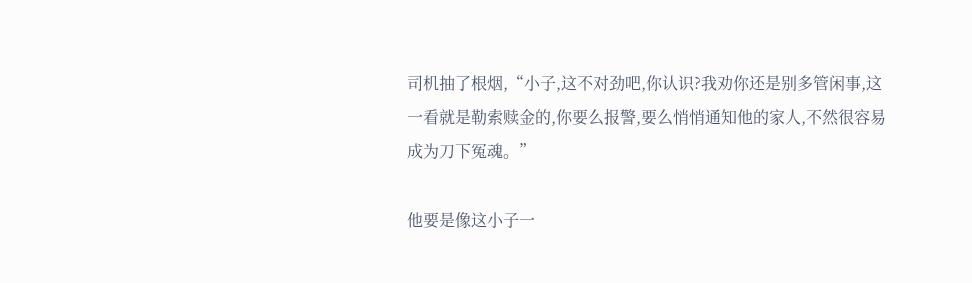司机抽了根烟,“小子,这不对劲吧,你认识?我劝你还是别多管闲事,这一看就是勒索赎金的,你要么报警,要么悄悄通知他的家人,不然很容易成为刀下冤魂。”

他要是像这小子一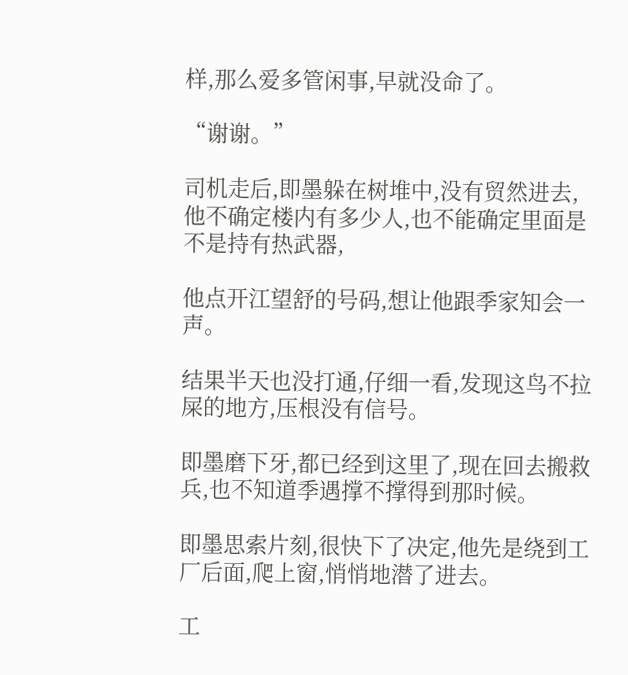样,那么爱多管闲事,早就没命了。

“谢谢。”

司机走后,即墨躲在树堆中,没有贸然进去,他不确定楼内有多少人,也不能确定里面是不是持有热武器,

他点开江望舒的号码,想让他跟季家知会一声。

结果半天也没打通,仔细一看,发现这鸟不拉屎的地方,压根没有信号。

即墨磨下牙,都已经到这里了,现在回去搬救兵,也不知道季遇撑不撑得到那时候。

即墨思索片刻,很快下了决定,他先是绕到工厂后面,爬上窗,悄悄地潜了进去。

工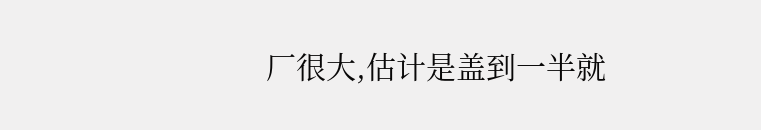厂很大,估计是盖到一半就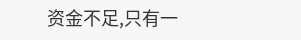资金不足,只有一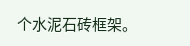个水泥石砖框架。